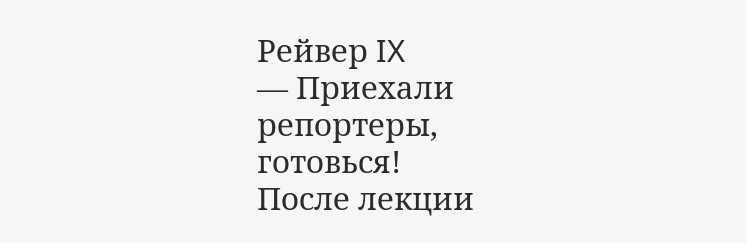Рейвер IX
— Приехали репортеры, готовься!
После лекции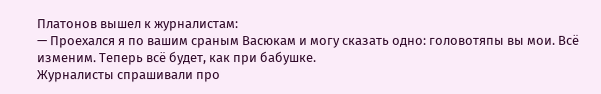Платонов вышел к журналистам:
— Проехался я по вашим сраным Васюкам и могу сказать одно: головотяпы вы мои. Всё изменим. Теперь всё будет, как при бабушке.
Журналисты спрашивали про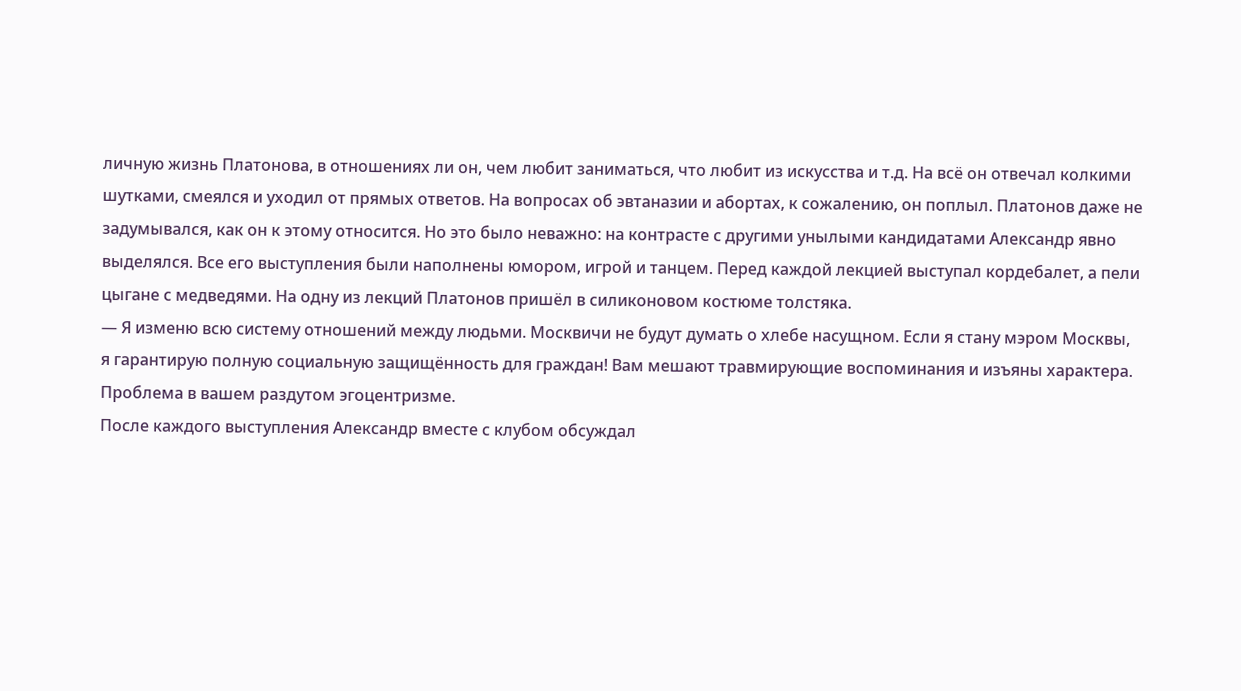личную жизнь Платонова, в отношениях ли он, чем любит заниматься, что любит из искусства и т.д. На всё он отвечал колкими шутками, смеялся и уходил от прямых ответов. На вопросах об эвтаназии и абортах, к сожалению, он поплыл. Платонов даже не задумывался, как он к этому относится. Но это было неважно: на контрасте с другими унылыми кандидатами Александр явно выделялся. Все его выступления были наполнены юмором, игрой и танцем. Перед каждой лекцией выступал кордебалет, а пели цыгане с медведями. На одну из лекций Платонов пришёл в силиконовом костюме толстяка.
— Я изменю всю систему отношений между людьми. Москвичи не будут думать о хлебе насущном. Если я стану мэром Москвы, я гарантирую полную социальную защищённость для граждан! Вам мешают травмирующие воспоминания и изъяны характера. Проблема в вашем раздутом эгоцентризме.
После каждого выступления Александр вместе с клубом обсуждал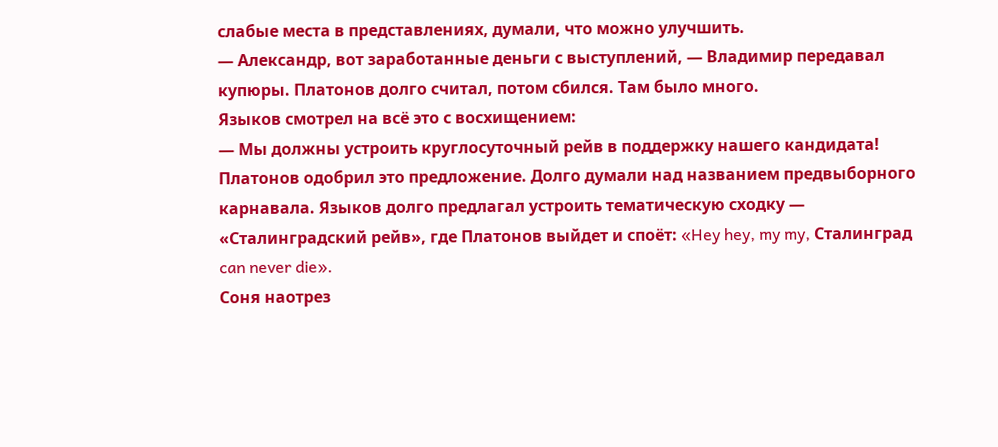слабые места в представлениях, думали, что можно улучшить.
— Александр, вот заработанные деньги с выступлений, — Владимир передавал купюры. Платонов долго считал, потом сбился. Там было много.
Языков смотрел на всё это с восхищением:
— Мы должны устроить круглосуточный рейв в поддержку нашего кандидата!
Платонов одобрил это предложение. Долго думали над названием предвыборного карнавала. Языков долго предлагал устроить тематическую сходку — «Сталинградский рейв», где Платонов выйдет и споёт: «Hey hey, my my, Сталинград can never die».
Соня наотрез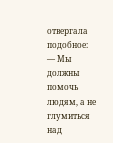отвергала подобное:
— Мы должны помочь людям, а не глумиться над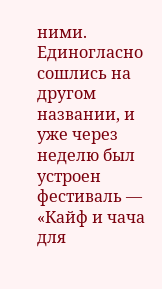ними.
Единогласно сошлись на другом названии, и уже через неделю был устроен фестиваль — «Кайф и чача для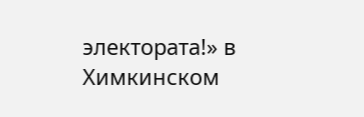электората!» в Химкинском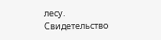лесу.
Свидетельство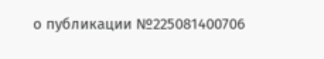о публикации №225081400706